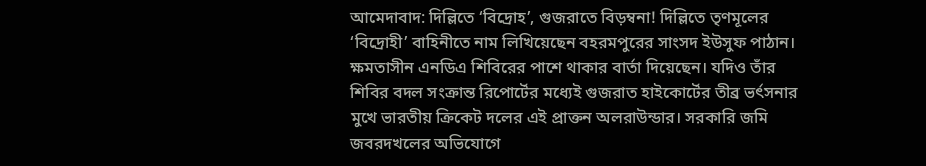আমেদাবাদ: দিল্লিতে ‘বিদ্রোহ’, গুজরাতে বিড়ম্বনা! দিল্লিতে তৃণমূলের ‘বিদ্রোহী’ বাহিনীতে নাম লিখিয়েছেন বহরমপুরের সাংসদ ইউসুফ পাঠান। ক্ষমতাসীন এনডিএ শিবিরের পাশে থাকার বার্তা দিয়েছেন। যদিও তাঁর শিবির বদল সংক্রান্ত রিপোর্টের মধ্যেই গুজরাত হাইকোর্টের তীব্র ভর্ৎসনার মুখে ভারতীয় ক্রিকেট দলের এই প্রাক্তন অলরাউন্ডার। সরকারি জমি জবরদখলের অভিযোগে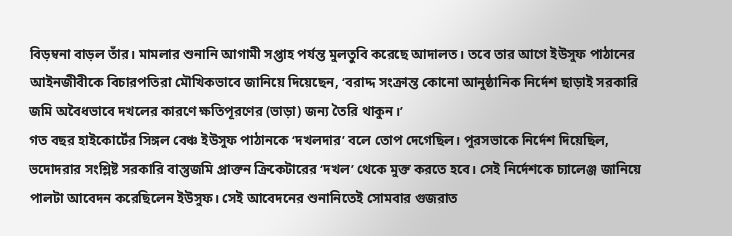বিড়ম্বনা বাড়ল তাঁর। মামলার শুনানি আগামী সপ্তাহ পর্যন্ত মুলতুবি করেছে আদালত। তবে তার আগে ইউসুফ পাঠানের আইনজীবীকে বিচারপতিরা মৌখিকভাবে জানিয়ে দিয়েছেন, ‘বরাদ্দ সংক্রান্ত কোনো আনুষ্ঠানিক নির্দেশ ছাড়াই সরকারি জমি অবৈধভাবে দখলের কারণে ক্ষতিপূরণের (ভাড়া) জন্য তৈরি থাকুন।’
গত বছর হাইকোর্টের সিঙ্গল বেঞ্চ ইউসুফ পাঠানকে ‘দখলদার’ বলে তোপ দেগেছিল। পুরসভাকে নির্দেশ দিয়েছিল, ভদোদরার সংশ্লিষ্ট সরকারি বাস্তুজমি প্রাক্তন ক্রিকেটারের ‘দখল’ থেকে মুক্ত করতে হবে। সেই নির্দেশকে চ্যালেঞ্জ জানিয়ে পালটা আবেদন করেছিলেন ইউসুফ। সেই আবেদনের শুনানিতেই সোমবার গুজরাত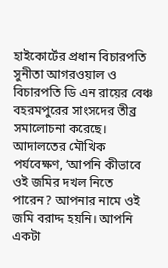হাইকোর্টের প্রধান বিচারপতি সুনীতা আগরওয়াল ও বিচারপতি ডি এন রায়ের বেঞ্চ বহরমপুরের সাংসদের তীব্র সমালোচনা করেছে। আদালতের মৌখিক পর্যবেক্ষণ, ‘আপনি কীভাবে ওই জমির দখল নিতে পারেন? আপনার নামে ওই জমি বরাদ্দ হয়নি। আপনি একটা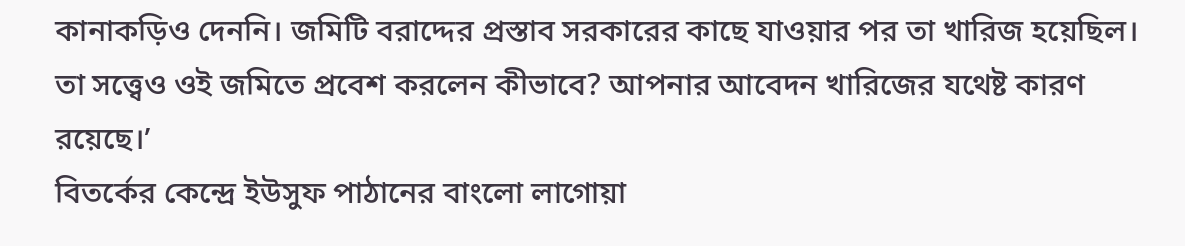কানাকড়িও দেননি। জমিটি বরাদ্দের প্রস্তাব সরকারের কাছে যাওয়ার পর তা খারিজ হয়েছিল। তা সত্ত্বেও ওই জমিতে প্রবেশ করলেন কীভাবে? আপনার আবেদন খারিজের যথেষ্ট কারণ রয়েছে।’
বিতর্কের কেন্দ্রে ইউসুফ পাঠানের বাংলো লাগোয়া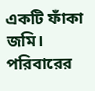একটি ফাঁকা জমি। পরিবারের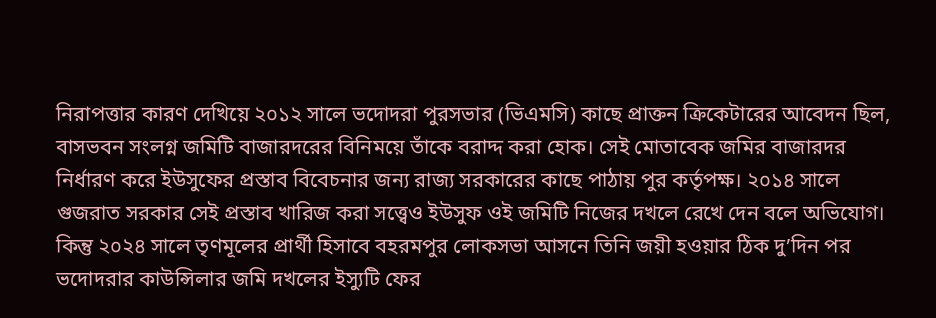নিরাপত্তার কারণ দেখিয়ে ২০১২ সালে ভদোদরা পুরসভার (ভিএমসি) কাছে প্রাক্তন ক্রিকেটারের আবেদন ছিল, বাসভবন সংলগ্ন জমিটি বাজারদরের বিনিময়ে তাঁকে বরাদ্দ করা হোক। সেই মোতাবেক জমির বাজারদর নির্ধারণ করে ইউসুফের প্রস্তাব বিবেচনার জন্য রাজ্য সরকারের কাছে পাঠায় পুর কর্তৃপক্ষ। ২০১৪ সালে গুজরাত সরকার সেই প্রস্তাব খারিজ করা সত্ত্বেও ইউসুফ ওই জমিটি নিজের দখলে রেখে দেন বলে অভিযোগ। কিন্তু ২০২৪ সালে তৃণমূলের প্রার্থী হিসাবে বহরমপুর লোকসভা আসনে তিনি জয়ী হওয়ার ঠিক দু’দিন পর ভদোদরার কাউন্সিলার জমি দখলের ইস্যুটি ফের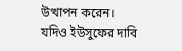উত্থাপন করেন। যদিও ইউসুফের দাবি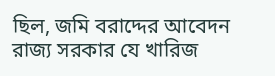ছিল, জমি বরাদ্দের আবেদন রাজ্য সরকার যে খারিজ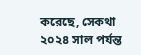করেছে, সেকথা ২০২৪ সাল পর্যন্ত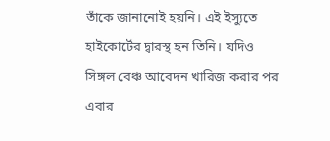তাঁকে জানানোই হয়নি। এই ইস্যুতে হাইকোর্টের দ্বারস্থ হন তিনি। যদিও সিঙ্গল বেঞ্চ আবেদন খারিজ করার পর এবার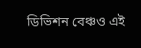ডিভিশন বেঞ্চও এই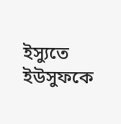ইস্যুতে ইউসুফকে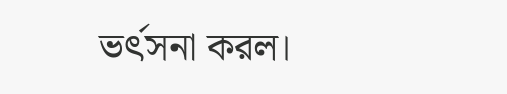ভর্ৎসনা করল।